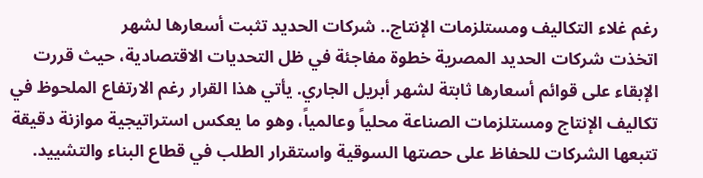رغم غلاء التكاليف ومستلزمات الإنتاج.. شركات الحديد تثبت أسعارها لشهر
اتخذت شركات الحديد المصرية خطوة مفاجئة في ظل التحديات الاقتصادية، حيث قررت الإبقاء على قوائم أسعارها ثابتة لشهر أبريل الجاري. يأتي هذا القرار رغم الارتفاع الملحوظ في تكاليف الإنتاج ومستلزمات الصناعة محلياً وعالمياً، وهو ما يعكس استراتيجية موازنة دقيقة تتبعها الشركات للحفاظ على حصتها السوقية واستقرار الطلب في قطاع البناء والتشييد.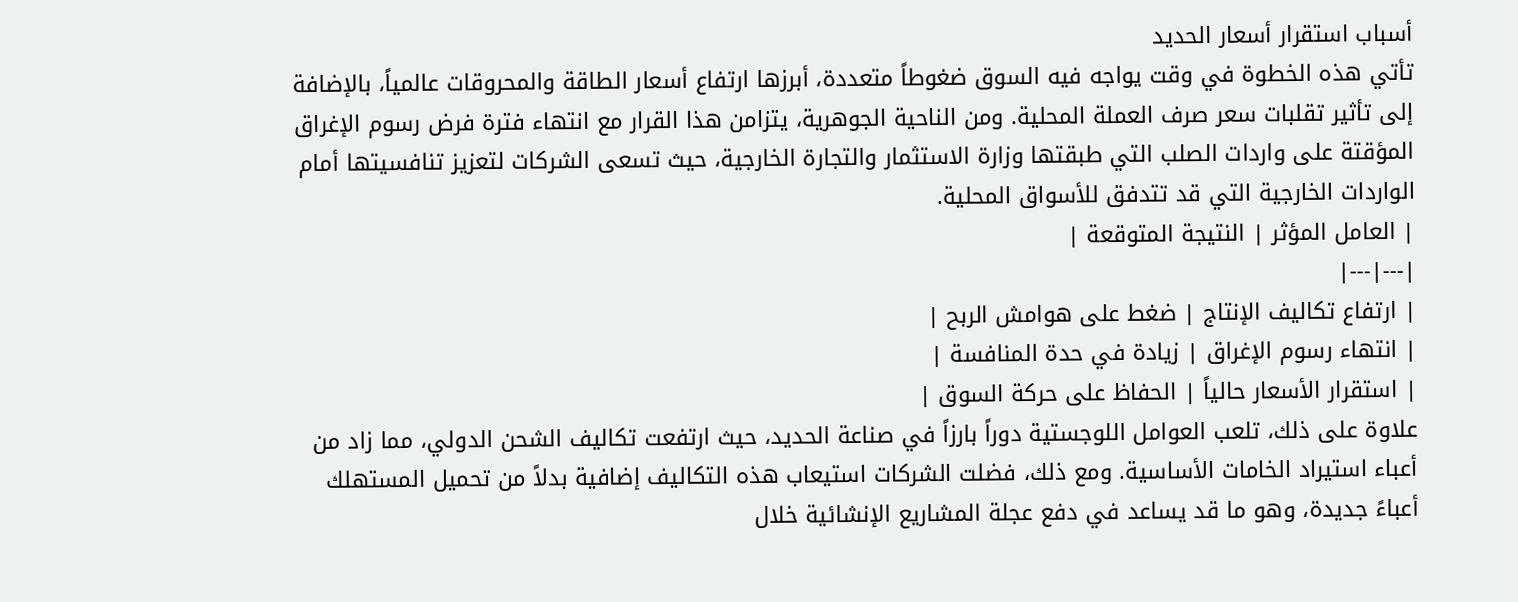أسباب استقرار أسعار الحديد
تأتي هذه الخطوة في وقت يواجه فيه السوق ضغوطاً متعددة، أبرزها ارتفاع أسعار الطاقة والمحروقات عالمياً، بالإضافة إلى تأثير تقلبات سعر صرف العملة المحلية. ومن الناحية الجوهرية، يتزامن هذا القرار مع انتهاء فترة فرض رسوم الإغراق المؤقتة على واردات الصلب التي طبقتها وزارة الاستثمار والتجارة الخارجية، حيث تسعى الشركات لتعزيز تنافسيتها أمام الواردات الخارجية التي قد تتدفق للأسواق المحلية.
| العامل المؤثر | النتيجة المتوقعة |
|---|---|
| ارتفاع تكاليف الإنتاج | ضغط على هوامش الربح |
| انتهاء رسوم الإغراق | زيادة في حدة المنافسة |
| استقرار الأسعار حالياً | الحفاظ على حركة السوق |
علاوة على ذلك، تلعب العوامل اللوجستية دوراً بارزاً في صناعة الحديد، حيث ارتفعت تكاليف الشحن الدولي، مما زاد من أعباء استيراد الخامات الأساسية. ومع ذلك، فضلت الشركات استيعاب هذه التكاليف إضافية بدلاً من تحميل المستهلك أعباءً جديدة، وهو ما قد يساعد في دفع عجلة المشاريع الإنشائية خلال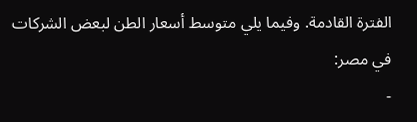الفترة القادمة. وفيما يلي متوسط أسعار الطن لبعض الشركات في مصر:
-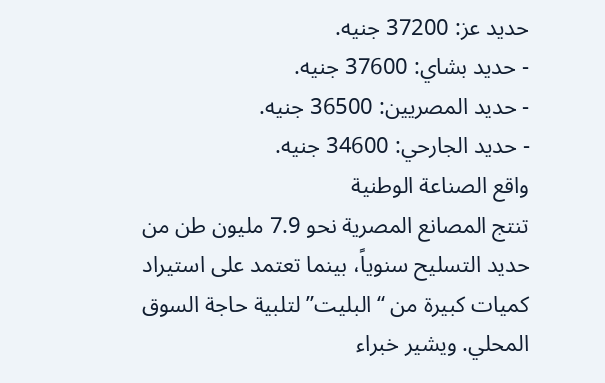حديد عز: 37200 جنيه.
- حديد بشاي: 37600 جنيه.
- حديد المصريين: 36500 جنيه.
- حديد الجارحي: 34600 جنيه.
واقع الصناعة الوطنية
تنتج المصانع المصرية نحو 7.9 مليون طن من حديد التسليح سنوياً، بينما تعتمد على استيراد كميات كبيرة من “البليت” لتلبية حاجة السوق المحلي. ويشير خبراء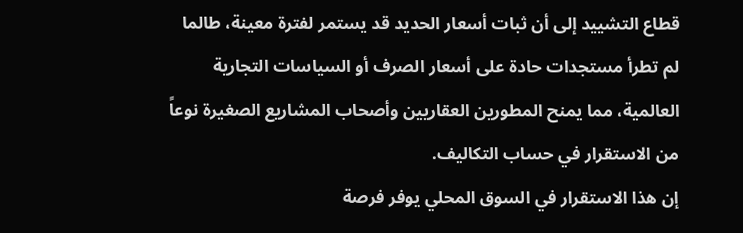قطاع التشييد إلى أن ثبات أسعار الحديد قد يستمر لفترة معينة، طالما لم تطرأ مستجدات حادة على أسعار الصرف أو السياسات التجارية العالمية، مما يمنح المطورين العقاريين وأصحاب المشاريع الصغيرة نوعاً من الاستقرار في حساب التكاليف.
إن هذا الاستقرار في السوق المحلي يوفر فرصة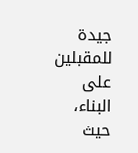جيدة للمقبلين على البناء، حيث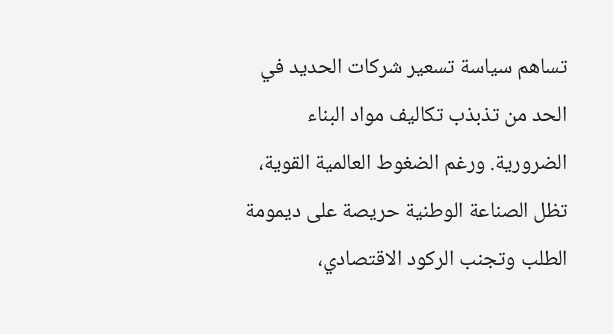تساهم سياسة تسعير شركات الحديد في الحد من تذبذب تكاليف مواد البناء الضرورية. ورغم الضغوط العالمية القوية، تظل الصناعة الوطنية حريصة على ديمومة الطلب وتجنب الركود الاقتصادي،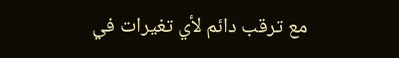مع ترقب دائم لأي تغيرات في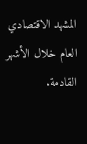المشهد الاقتصادي العام خلال الأشهر القادمة.